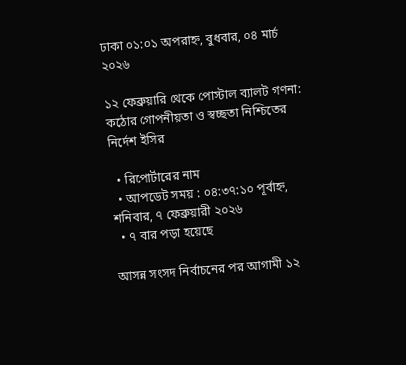ঢাকা ০১:০১ অপরাহ্ন, বুধবার, ০৪ মার্চ ২০২৬

১২ ফেব্রুয়ারি থেকে পোস্টাল ব্যালট গণনা: কঠোর গোপনীয়তা ও স্বচ্ছতা নিশ্চিতের নির্দেশ ইসির

  • রিপোর্টারের নাম
  • আপডেট সময় : ০৪:৩৭:১০ পূর্বাহ্ন, শনিবার, ৭ ফেব্রুয়ারী ২০২৬
  • ৭ বার পড়া হয়েছে

আসন্ন সংসদ নির্বাচনের পর আগামী ১২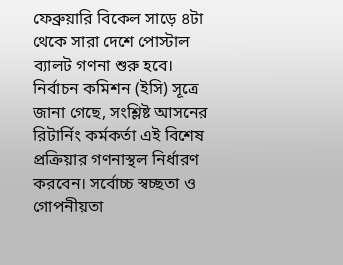ফেব্রুয়ারি বিকেল সাড়ে ৪টা থেকে সারা দেশে পোস্টাল ব্যালট গণনা শুরু হবে। নির্বাচন কমিশন (ইসি) সূত্রে জানা গেছে, সংশ্লিষ্ট আসনের রিটার্নিং কর্মকর্তা এই বিশেষ প্রক্রিয়ার গণনাস্থল নির্ধারণ করবেন। সর্বোচ্চ স্বচ্ছতা ও গোপনীয়তা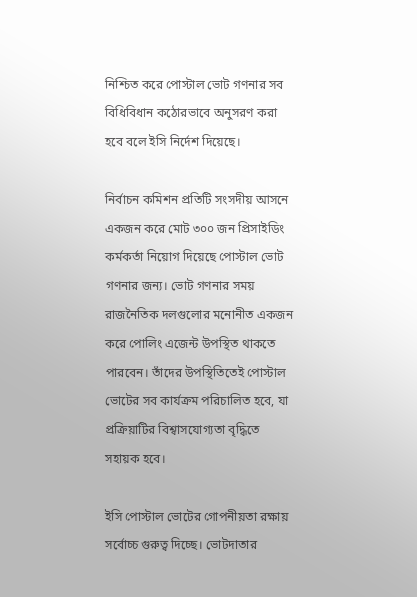নিশ্চিত করে পোস্টাল ভোট গণনার সব বিধিবিধান কঠোরভাবে অনুসরণ করা হবে বলে ইসি নির্দেশ দিয়েছে।

নির্বাচন কমিশন প্রতিটি সংসদীয় আসনে একজন করে মোট ৩০০ জন প্রিসাইডিং কর্মকর্তা নিয়োগ দিয়েছে পোস্টাল ভোট গণনার জন্য। ভোট গণনার সময় রাজনৈতিক দলগুলোর মনোনীত একজন করে পোলিং এজেন্ট উপস্থিত থাকতে পারবেন। তাঁদের উপস্থিতিতেই পোস্টাল ভোটের সব কার্যক্রম পরিচালিত হবে, যা প্রক্রিয়াটির বিশ্বাসযোগ্যতা বৃদ্ধিতে সহায়ক হবে।

ইসি পোস্টাল ভোটের গোপনীয়তা রক্ষায় সর্বোচ্চ গুরুত্ব দিচ্ছে। ভোটদাতার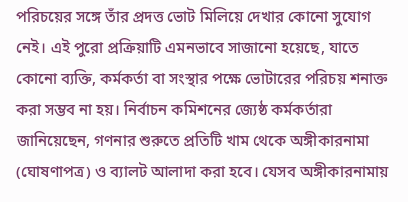পরিচয়ের সঙ্গে তাঁর প্রদত্ত ভোট মিলিয়ে দেখার কোনো সুযোগ নেই। এই পুরো প্রক্রিয়াটি এমনভাবে সাজানো হয়েছে, যাতে কোনো ব্যক্তি, কর্মকর্তা বা সংস্থার পক্ষে ভোটারের পরিচয় শনাক্ত করা সম্ভব না হয়। নির্বাচন কমিশনের জ্যেষ্ঠ কর্মকর্তারা জানিয়েছেন, গণনার শুরুতে প্রতিটি খাম থেকে অঙ্গীকারনামা (ঘোষণাপত্র) ও ব্যালট আলাদা করা হবে। যেসব অঙ্গীকারনামায়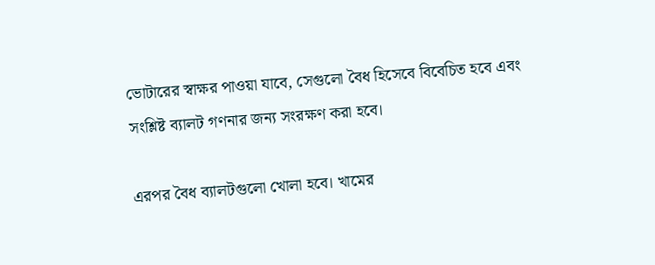ভোটারের স্বাক্ষর পাওয়া যাবে, সেগুলো বৈধ হিসেবে বিবেচিত হবে এবং সংশ্লিষ্ট ব্যালট গণনার জন্য সংরক্ষণ করা হবে।

এরপর বৈধ ব্যালটগুলো খোলা হবে। খামের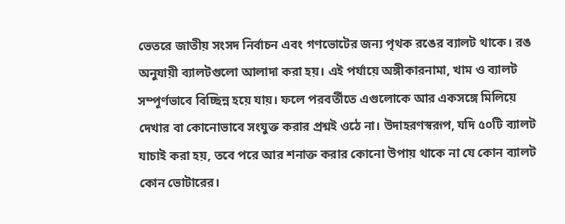ভেতরে জাতীয় সংসদ নির্বাচন এবং গণভোটের জন্য পৃথক রঙের ব্যালট থাকে। রঙ অনুযায়ী ব্যালটগুলো আলাদা করা হয়। এই পর্যায়ে অঙ্গীকারনামা, খাম ও ব্যালট সম্পূর্ণভাবে বিচ্ছিন্ন হয়ে যায়। ফলে পরবর্তীতে এগুলোকে আর একসঙ্গে মিলিয়ে দেখার বা কোনোভাবে সংযুক্ত করার প্রশ্নই ওঠে না। উদাহরণস্বরূপ, যদি ৫০টি ব্যালট যাচাই করা হয়, তবে পরে আর শনাক্ত করার কোনো উপায় থাকে না যে কোন ব্যালট কোন ভোটারের।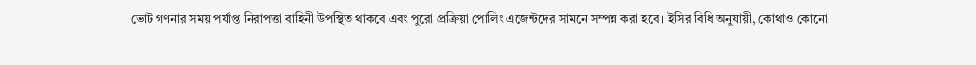ভোট গণনার সময় পর্যাপ্ত নিরাপত্তা বাহিনী উপস্থিত থাকবে এবং পুরো প্রক্রিয়া পোলিং এজেন্টদের সামনে সম্পন্ন করা হবে। ইসির বিধি অনুযায়ী, কোথাও কোনো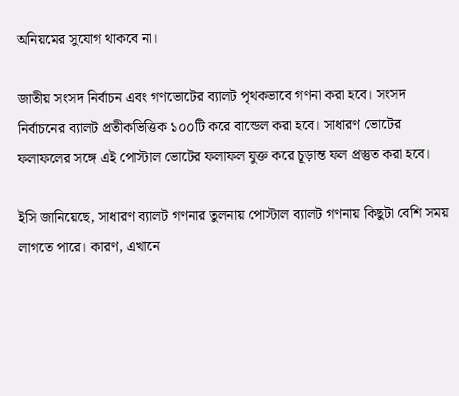অনিয়মের সুযোগ থাকবে না।

জাতীয় সংসদ নির্বাচন এবং গণভোটের ব্যালট পৃথকভাবে গণনা করা হবে। সংসদ নির্বাচনের ব্যালট প্রতীকভিত্তিক ১০০টি করে বান্ডেল করা হবে। সাধারণ ভোটের ফলাফলের সঙ্গে এই পোস্টাল ভোটের ফলাফল যুক্ত করে চূড়ান্ত ফল প্রস্তুত করা হবে।

ইসি জানিয়েছে, সাধারণ ব্যালট গণনার তুলনায় পোস্টাল ব্যালট গণনায় কিছুটা বেশি সময় লাগতে পারে। কারণ, এখানে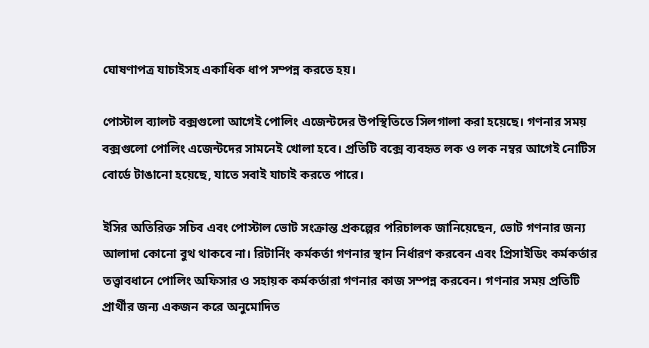ঘোষণাপত্র যাচাইসহ একাধিক ধাপ সম্পন্ন করতে হয়।

পোস্টাল ব্যালট বক্সগুলো আগেই পোলিং এজেন্টদের উপস্থিতিতে সিলগালা করা হয়েছে। গণনার সময় বক্সগুলো পোলিং এজেন্টদের সামনেই খোলা হবে। প্রতিটি বক্সে ব্যবহৃত লক ও লক নম্বর আগেই নোটিস বোর্ডে টাঙানো হয়েছে, যাতে সবাই যাচাই করতে পারে।

ইসির অতিরিক্ত সচিব এবং পোস্টাল ভোট সংক্রান্ত প্রকল্পের পরিচালক জানিয়েছেন, ভোট গণনার জন্য আলাদা কোনো বুথ থাকবে না। রিটার্নিং কর্মকর্তা গণনার স্থান নির্ধারণ করবেন এবং প্রিসাইডিং কর্মকর্তার তত্ত্বাবধানে পোলিং অফিসার ও সহায়ক কর্মকর্তারা গণনার কাজ সম্পন্ন করবেন। গণনার সময় প্রতিটি প্রার্থীর জন্য একজন করে অনুমোদিত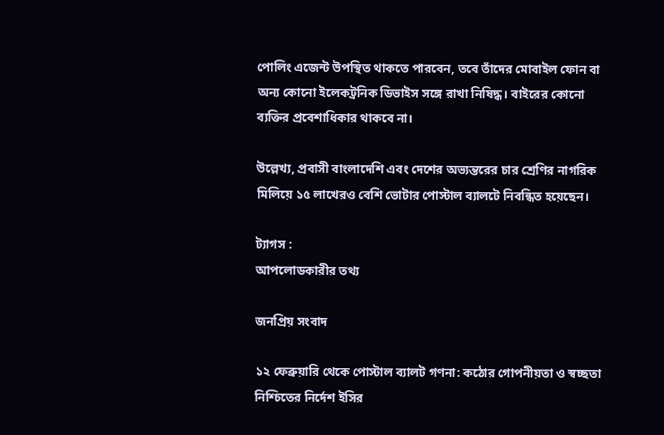পোলিং এজেন্ট উপস্থিত থাকতে পারবেন, তবে তাঁদের মোবাইল ফোন বা অন্য কোনো ইলেকট্রনিক ডিভাইস সঙ্গে রাখা নিষিদ্ধ। বাইরের কোনো ব্যক্তির প্রবেশাধিকার থাকবে না।

উল্লেখ্য, প্রবাসী বাংলাদেশি এবং দেশের অভ্যন্তরের চার শ্রেণির নাগরিক মিলিয়ে ১৫ লাখেরও বেশি ভোটার পোস্টাল ব্যালটে নিবন্ধিত হয়েছেন।

ট্যাগস :
আপলোডকারীর তথ্য

জনপ্রিয় সংবাদ

১২ ফেব্রুয়ারি থেকে পোস্টাল ব্যালট গণনা: কঠোর গোপনীয়তা ও স্বচ্ছতা নিশ্চিতের নির্দেশ ইসির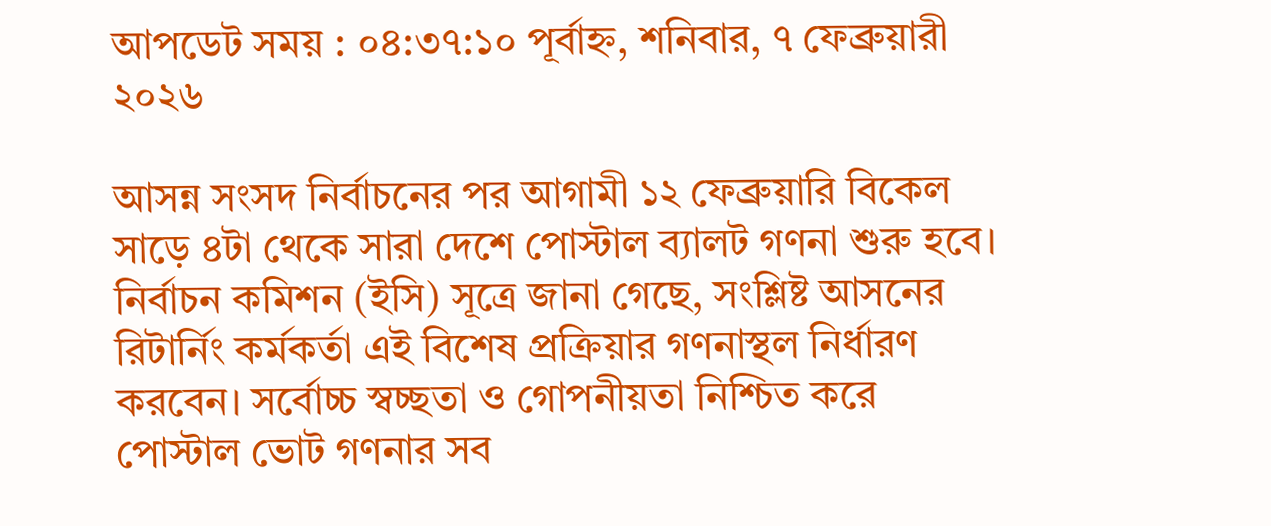আপডেট সময় : ০৪:৩৭:১০ পূর্বাহ্ন, শনিবার, ৭ ফেব্রুয়ারী ২০২৬

আসন্ন সংসদ নির্বাচনের পর আগামী ১২ ফেব্রুয়ারি বিকেল সাড়ে ৪টা থেকে সারা দেশে পোস্টাল ব্যালট গণনা শুরু হবে। নির্বাচন কমিশন (ইসি) সূত্রে জানা গেছে, সংশ্লিষ্ট আসনের রিটার্নিং কর্মকর্তা এই বিশেষ প্রক্রিয়ার গণনাস্থল নির্ধারণ করবেন। সর্বোচ্চ স্বচ্ছতা ও গোপনীয়তা নিশ্চিত করে পোস্টাল ভোট গণনার সব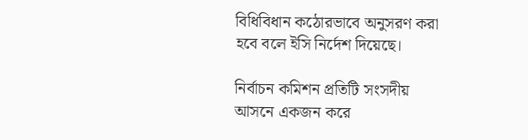বিধিবিধান কঠোরভাবে অনুসরণ করা হবে বলে ইসি নির্দেশ দিয়েছে।

নির্বাচন কমিশন প্রতিটি সংসদীয় আসনে একজন করে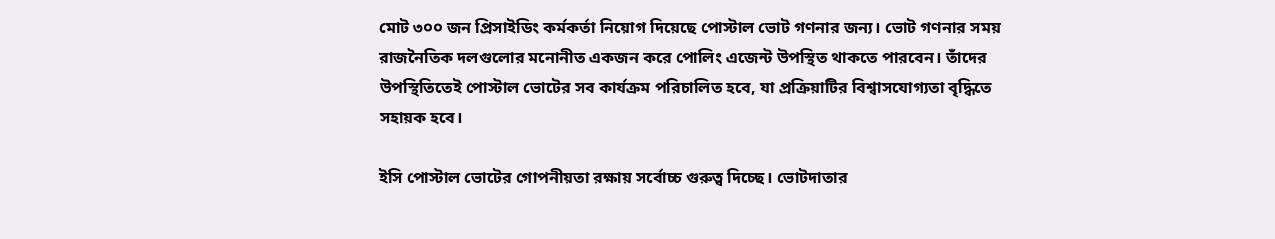মোট ৩০০ জন প্রিসাইডিং কর্মকর্তা নিয়োগ দিয়েছে পোস্টাল ভোট গণনার জন্য। ভোট গণনার সময় রাজনৈতিক দলগুলোর মনোনীত একজন করে পোলিং এজেন্ট উপস্থিত থাকতে পারবেন। তাঁদের উপস্থিতিতেই পোস্টাল ভোটের সব কার্যক্রম পরিচালিত হবে, যা প্রক্রিয়াটির বিশ্বাসযোগ্যতা বৃদ্ধিতে সহায়ক হবে।

ইসি পোস্টাল ভোটের গোপনীয়তা রক্ষায় সর্বোচ্চ গুরুত্ব দিচ্ছে। ভোটদাতার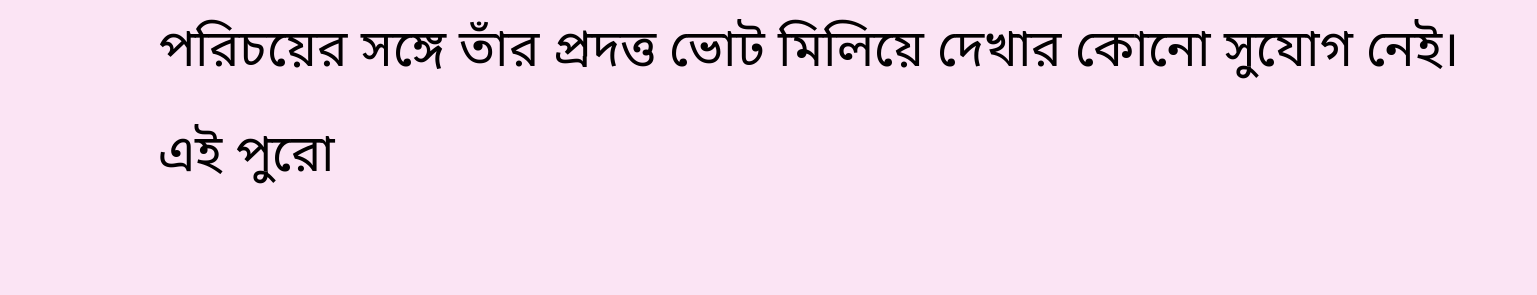পরিচয়ের সঙ্গে তাঁর প্রদত্ত ভোট মিলিয়ে দেখার কোনো সুযোগ নেই। এই পুরো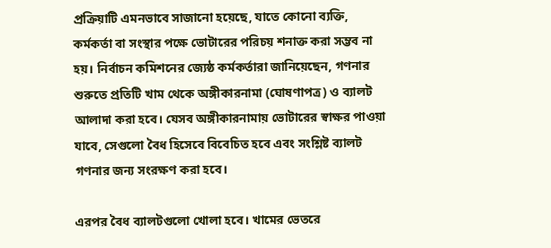প্রক্রিয়াটি এমনভাবে সাজানো হয়েছে, যাতে কোনো ব্যক্তি, কর্মকর্তা বা সংস্থার পক্ষে ভোটারের পরিচয় শনাক্ত করা সম্ভব না হয়। নির্বাচন কমিশনের জ্যেষ্ঠ কর্মকর্তারা জানিয়েছেন, গণনার শুরুতে প্রতিটি খাম থেকে অঙ্গীকারনামা (ঘোষণাপত্র) ও ব্যালট আলাদা করা হবে। যেসব অঙ্গীকারনামায় ভোটারের স্বাক্ষর পাওয়া যাবে, সেগুলো বৈধ হিসেবে বিবেচিত হবে এবং সংশ্লিষ্ট ব্যালট গণনার জন্য সংরক্ষণ করা হবে।

এরপর বৈধ ব্যালটগুলো খোলা হবে। খামের ভেতরে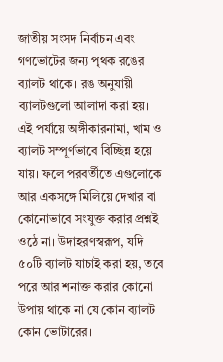জাতীয় সংসদ নির্বাচন এবং গণভোটের জন্য পৃথক রঙের ব্যালট থাকে। রঙ অনুযায়ী ব্যালটগুলো আলাদা করা হয়। এই পর্যায়ে অঙ্গীকারনামা, খাম ও ব্যালট সম্পূর্ণভাবে বিচ্ছিন্ন হয়ে যায়। ফলে পরবর্তীতে এগুলোকে আর একসঙ্গে মিলিয়ে দেখার বা কোনোভাবে সংযুক্ত করার প্রশ্নই ওঠে না। উদাহরণস্বরূপ, যদি ৫০টি ব্যালট যাচাই করা হয়, তবে পরে আর শনাক্ত করার কোনো উপায় থাকে না যে কোন ব্যালট কোন ভোটারের।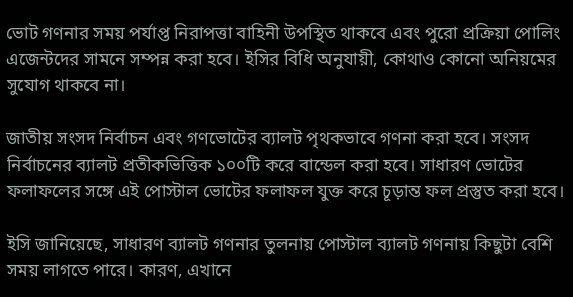ভোট গণনার সময় পর্যাপ্ত নিরাপত্তা বাহিনী উপস্থিত থাকবে এবং পুরো প্রক্রিয়া পোলিং এজেন্টদের সামনে সম্পন্ন করা হবে। ইসির বিধি অনুযায়ী, কোথাও কোনো অনিয়মের সুযোগ থাকবে না।

জাতীয় সংসদ নির্বাচন এবং গণভোটের ব্যালট পৃথকভাবে গণনা করা হবে। সংসদ নির্বাচনের ব্যালট প্রতীকভিত্তিক ১০০টি করে বান্ডেল করা হবে। সাধারণ ভোটের ফলাফলের সঙ্গে এই পোস্টাল ভোটের ফলাফল যুক্ত করে চূড়ান্ত ফল প্রস্তুত করা হবে।

ইসি জানিয়েছে, সাধারণ ব্যালট গণনার তুলনায় পোস্টাল ব্যালট গণনায় কিছুটা বেশি সময় লাগতে পারে। কারণ, এখানে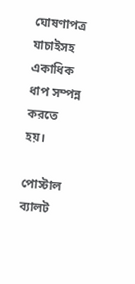ঘোষণাপত্র যাচাইসহ একাধিক ধাপ সম্পন্ন করতে হয়।

পোস্টাল ব্যালট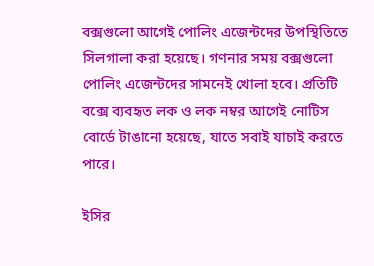বক্সগুলো আগেই পোলিং এজেন্টদের উপস্থিতিতে সিলগালা করা হয়েছে। গণনার সময় বক্সগুলো পোলিং এজেন্টদের সামনেই খোলা হবে। প্রতিটি বক্সে ব্যবহৃত লক ও লক নম্বর আগেই নোটিস বোর্ডে টাঙানো হয়েছে, যাতে সবাই যাচাই করতে পারে।

ইসির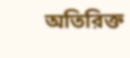অতিরিক্ত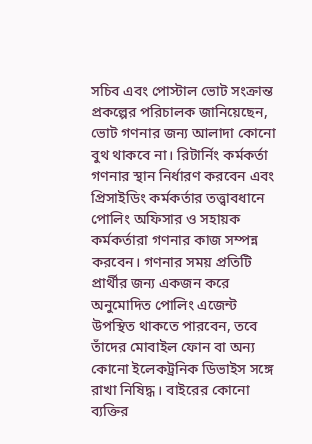সচিব এবং পোস্টাল ভোট সংক্রান্ত প্রকল্পের পরিচালক জানিয়েছেন, ভোট গণনার জন্য আলাদা কোনো বুথ থাকবে না। রিটার্নিং কর্মকর্তা গণনার স্থান নির্ধারণ করবেন এবং প্রিসাইডিং কর্মকর্তার তত্ত্বাবধানে পোলিং অফিসার ও সহায়ক কর্মকর্তারা গণনার কাজ সম্পন্ন করবেন। গণনার সময় প্রতিটি প্রার্থীর জন্য একজন করে অনুমোদিত পোলিং এজেন্ট উপস্থিত থাকতে পারবেন, তবে তাঁদের মোবাইল ফোন বা অন্য কোনো ইলেকট্রনিক ডিভাইস সঙ্গে রাখা নিষিদ্ধ। বাইরের কোনো ব্যক্তির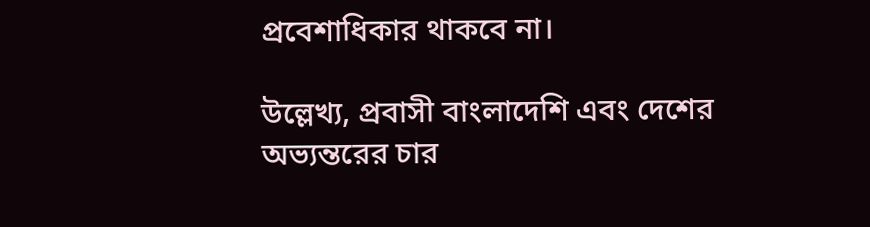প্রবেশাধিকার থাকবে না।

উল্লেখ্য, প্রবাসী বাংলাদেশি এবং দেশের অভ্যন্তরের চার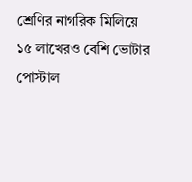শ্রেণির নাগরিক মিলিয়ে ১৫ লাখেরও বেশি ভোটার পোস্টাল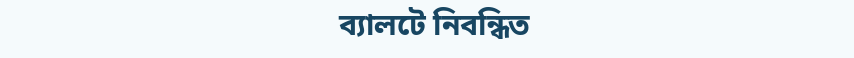ব্যালটে নিবন্ধিত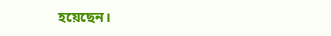হয়েছেন।